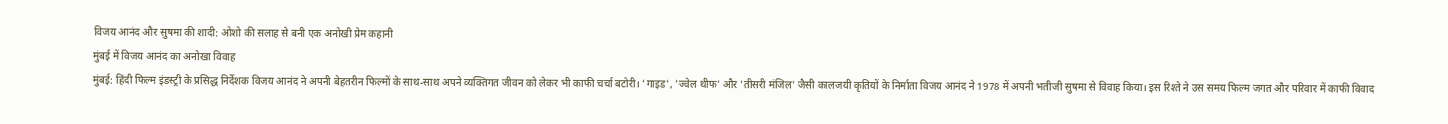विजय आनंद और सुषमा की शादी: ओशो की सलाह से बनी एक अनोखी प्रेम कहानी
मुंबई में विजय आनंद का अनोखा विवाह
मुंबई: हिंदी फिल्म इंडस्ट्री के प्रसिद्ध निर्देशक विजय आनंद ने अपनी बेहतरीन फिल्मों के साथ-साथ अपने व्यक्तिगत जीवन को लेकर भी काफी चर्चा बटोरी। 'गाइड', 'ज्वेल थीफ' और 'तीसरी मंजिल' जैसी कालजयी कृतियों के निर्माता विजय आनंद ने 1978 में अपनी भतीजी सुषमा से विवाह किया। इस रिश्ते ने उस समय फिल्म जगत और परिवार में काफी विवाद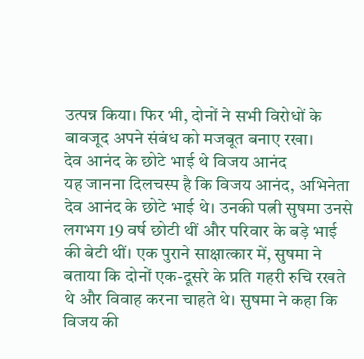उत्पन्न किया। फिर भी, दोनों ने सभी विरोधों के बावजूद अपने संबंध को मजबूत बनाए रखा।
देव आनंद के छोटे भाई थे विजय आनंद
यह जानना दिलचस्प है कि विजय आनंद, अभिनेता देव आनंद के छोटे भाई थे। उनकी पत्नी सुषमा उनसे लगभग 19 वर्ष छोटी थीं और परिवार के बड़े भाई की बेटी थीं। एक पुराने साक्षात्कार में, सुषमा ने बताया कि दोनों एक-दूसरे के प्रति गहरी रुचि रखते थे और विवाह करना चाहते थे। सुषमा ने कहा कि विजय की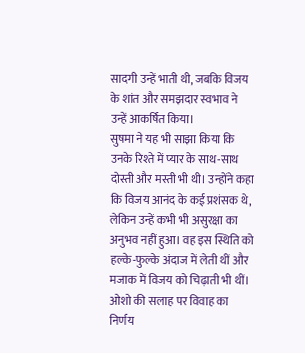सादगी उन्हें भाती थी, जबकि विजय के शांत और समझदार स्वभाव ने उन्हें आकर्षित किया।
सुषमा ने यह भी साझा किया कि उनके रिश्ते में प्यार के साथ-साथ दोस्ती और मस्ती भी थी। उन्होंने कहा कि विजय आनंद के कई प्रशंसक थे, लेकिन उन्हें कभी भी असुरक्षा का अनुभव नहीं हुआ। वह इस स्थिति को हल्के-फुल्के अंदाज में लेती थीं और मजाक में विजय को चिढ़ाती भी थीं।
ओशो की सलाह पर विवाह का निर्णय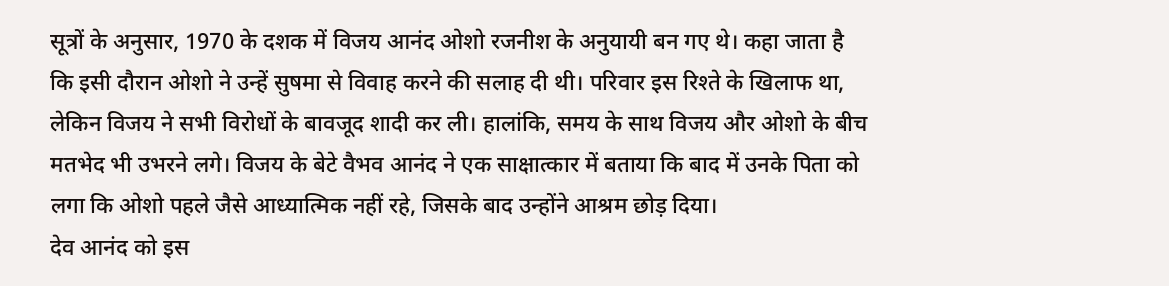सूत्रों के अनुसार, 1970 के दशक में विजय आनंद ओशो रजनीश के अनुयायी बन गए थे। कहा जाता है कि इसी दौरान ओशो ने उन्हें सुषमा से विवाह करने की सलाह दी थी। परिवार इस रिश्ते के खिलाफ था, लेकिन विजय ने सभी विरोधों के बावजूद शादी कर ली। हालांकि, समय के साथ विजय और ओशो के बीच मतभेद भी उभरने लगे। विजय के बेटे वैभव आनंद ने एक साक्षात्कार में बताया कि बाद में उनके पिता को लगा कि ओशो पहले जैसे आध्यात्मिक नहीं रहे, जिसके बाद उन्होंने आश्रम छोड़ दिया।
देव आनंद को इस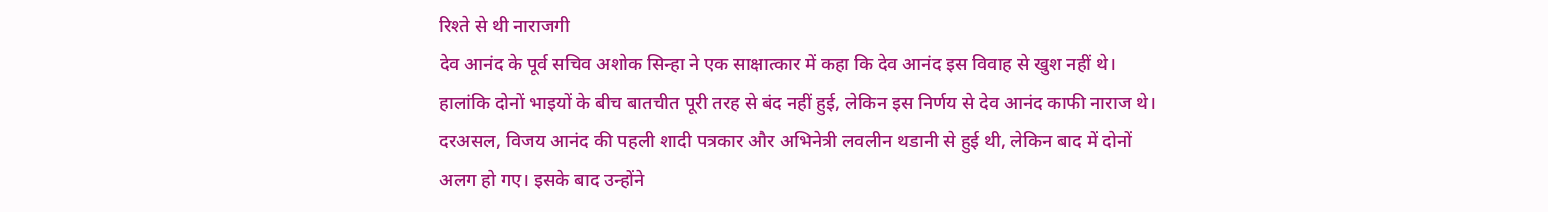रिश्ते से थी नाराजगी
देव आनंद के पूर्व सचिव अशोक सिन्हा ने एक साक्षात्कार में कहा कि देव आनंद इस विवाह से खुश नहीं थे। हालांकि दोनों भाइयों के बीच बातचीत पूरी तरह से बंद नहीं हुई, लेकिन इस निर्णय से देव आनंद काफी नाराज थे। दरअसल, विजय आनंद की पहली शादी पत्रकार और अभिनेत्री लवलीन थडानी से हुई थी, लेकिन बाद में दोनों अलग हो गए। इसके बाद उन्होंने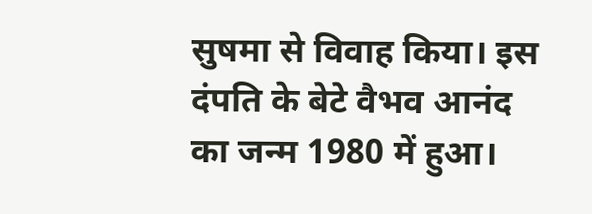सुषमा से विवाह किया। इस दंपति के बेटे वैभव आनंद का जन्म 1980 में हुआ।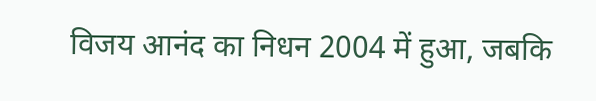विजय आनंद का निधन 2004 में हुआ, जबकि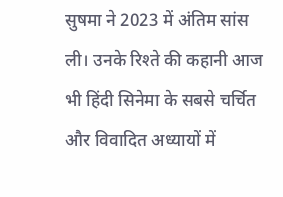सुषमा ने 2023 में अंतिम सांस ली। उनके रिश्ते की कहानी आज भी हिंदी सिनेमा के सबसे चर्चित और विवादित अध्यायों में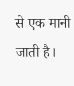से एक मानी जाती है।